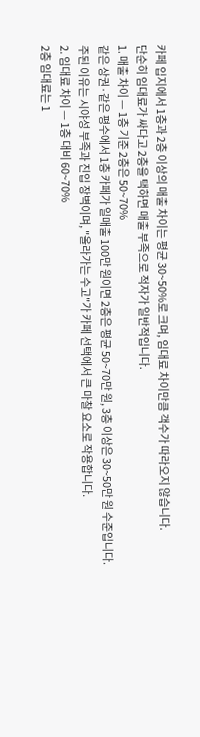카페 입지에서 1층과 2층 이상의 매출 차이는 평균 30~50%로 크며, 임대료 차이만큼 객수가 따라오지 않습니다.
단순히 임대료가 싸다고 2층을 택하면 매출 부족으로 적자가 일반적입니다.
1. 매출 차이 — 1층 기준 2층은 50~70%
같은 상권·같은 평수에서 1층 카페가 일매출 100만 원이면 2층은 평균 50~70만 원, 3층 이상은 30~50만 원 수준입니다.
주된 이유는 시야성 부족과 진입 장벽이며, "올라가는 수고"가 카페 선택에서 큰 마찰 요소로 작용합니다.
2. 임대료 차이 — 1층 대비 60~70%
2층 임대료는 1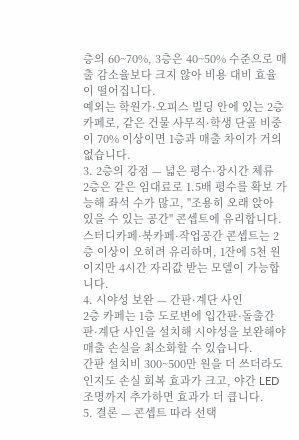층의 60~70%, 3층은 40~50% 수준으로 매출 감소율보다 크지 않아 비용 대비 효율이 떨어집니다.
예외는 학원가·오피스 빌딩 안에 있는 2층 카페로, 같은 건물 사무직·학생 단골 비중이 70% 이상이면 1층과 매출 차이가 거의 없습니다.
3. 2층의 강점 — 넓은 평수·장시간 체류
2층은 같은 임대료로 1.5배 평수를 확보 가능해 좌석 수가 많고, "조용히 오래 앉아 있을 수 있는 공간" 콘셉트에 유리합니다.
스터디카페·북카페·작업공간 콘셉트는 2층 이상이 오히려 유리하며, 1잔에 5천 원이지만 4시간 자리값 받는 모델이 가능합니다.
4. 시야성 보완 — 간판·계단 사인
2층 카페는 1층 도로변에 입간판·돌출간판·계단 사인을 설치해 시야성을 보완해야 매출 손실을 최소화할 수 있습니다.
간판 설치비 300~500만 원을 더 쓰더라도 인지도 손실 회복 효과가 크고, 야간 LED 조명까지 추가하면 효과가 더 큽니다.
5. 결론 — 콘셉트 따라 선택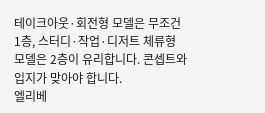테이크아웃·회전형 모델은 무조건 1층, 스터디·작업·디저트 체류형 모델은 2층이 유리합니다. 콘셉트와 입지가 맞아야 합니다.
엘리베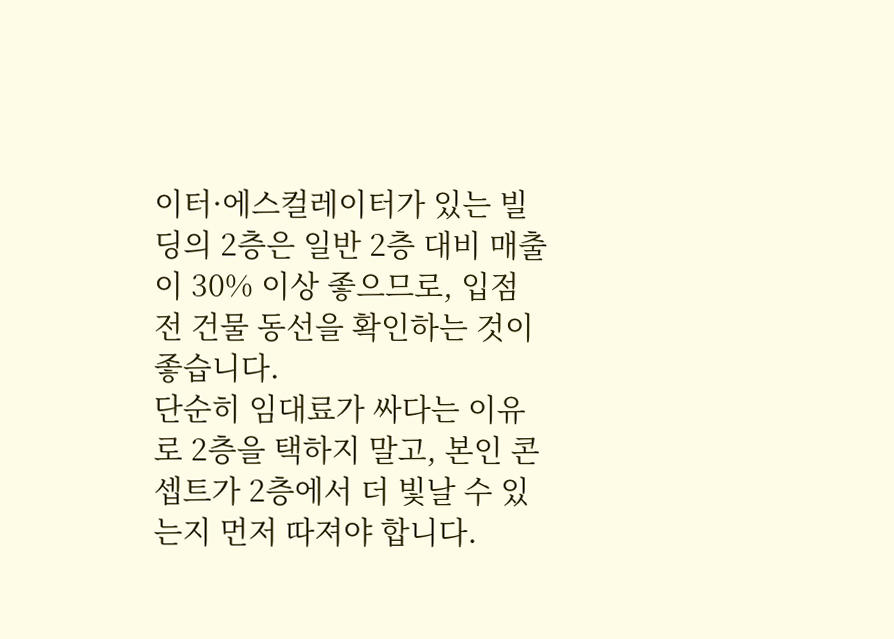이터·에스컬레이터가 있는 빌딩의 2층은 일반 2층 대비 매출이 30% 이상 좋으므로, 입점 전 건물 동선을 확인하는 것이 좋습니다.
단순히 임대료가 싸다는 이유로 2층을 택하지 말고, 본인 콘셉트가 2층에서 더 빛날 수 있는지 먼저 따져야 합니다.